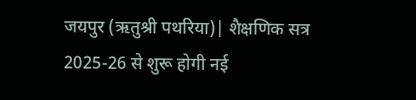जयपुर (ऋतुश्री पथरिया)| शैक्षणिक सत्र 2025-26 से शुरू होगी नई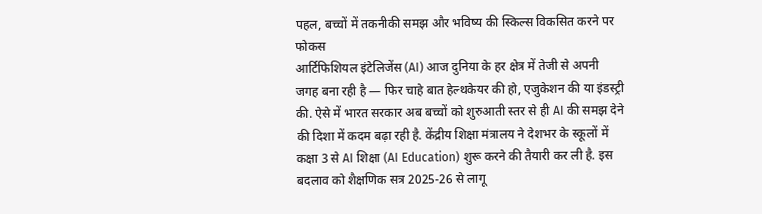पहल, बच्चों में तकनीकी समझ और भविष्य की स्किल्स विकसित करने पर फोकस
आर्टिफिशियल इंटेलिजेंस (AI) आज दुनिया के हर क्षेत्र में तेजी से अपनी जगह बना रही है — फिर चाहे बात हेल्थकेयर की हो, एजुकेशन की या इंडस्ट्री की. ऐसे में भारत सरकार अब बच्चों को शुरुआती स्तर से ही AI की समझ देने की दिशा में कदम बढ़ा रही है. केंद्रीय शिक्षा मंत्रालय ने देशभर के स्कूलों में कक्षा 3 से AI शिक्षा (AI Education) शुरू करने की तैयारी कर ली है. इस बदलाव को शैक्षणिक सत्र 2025-26 से लागू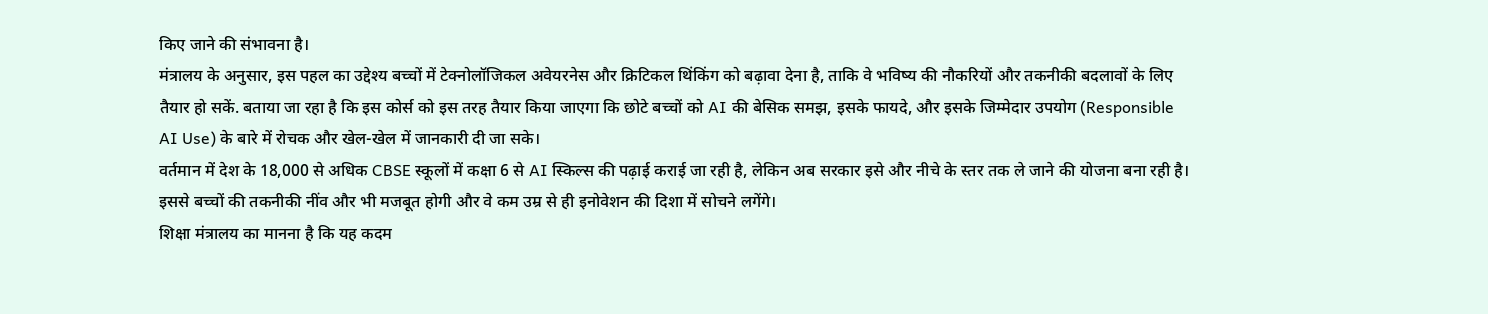किए जाने की संभावना है।
मंत्रालय के अनुसार, इस पहल का उद्देश्य बच्चों में टेक्नोलॉजिकल अवेयरनेस और क्रिटिकल थिंकिंग को बढ़ावा देना है, ताकि वे भविष्य की नौकरियों और तकनीकी बदलावों के लिए तैयार हो सकें. बताया जा रहा है कि इस कोर्स को इस तरह तैयार किया जाएगा कि छोटे बच्चों को AI की बेसिक समझ, इसके फायदे, और इसके जिम्मेदार उपयोग (Responsible AI Use) के बारे में रोचक और खेल-खेल में जानकारी दी जा सके।
वर्तमान में देश के 18,000 से अधिक CBSE स्कूलों में कक्षा 6 से AI स्किल्स की पढ़ाई कराई जा रही है, लेकिन अब सरकार इसे और नीचे के स्तर तक ले जाने की योजना बना रही है। इससे बच्चों की तकनीकी नींव और भी मजबूत होगी और वे कम उम्र से ही इनोवेशन की दिशा में सोचने लगेंगे।
शिक्षा मंत्रालय का मानना है कि यह कदम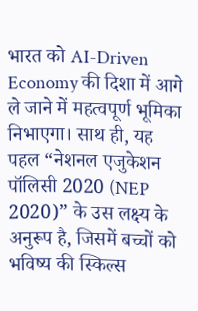भारत को AI-Driven Economy की दिशा में आगे ले जाने में महत्वपूर्ण भूमिका निभाएगा। साथ ही, यह पहल “नेशनल एजुकेशन पॉलिसी 2020 (NEP 2020)” के उस लक्ष्य के अनुरूप है, जिसमें बच्चों को भविष्य की स्किल्स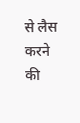से लैस करने की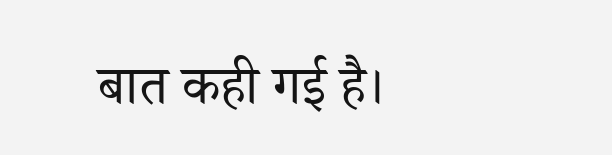बात कही गई है।